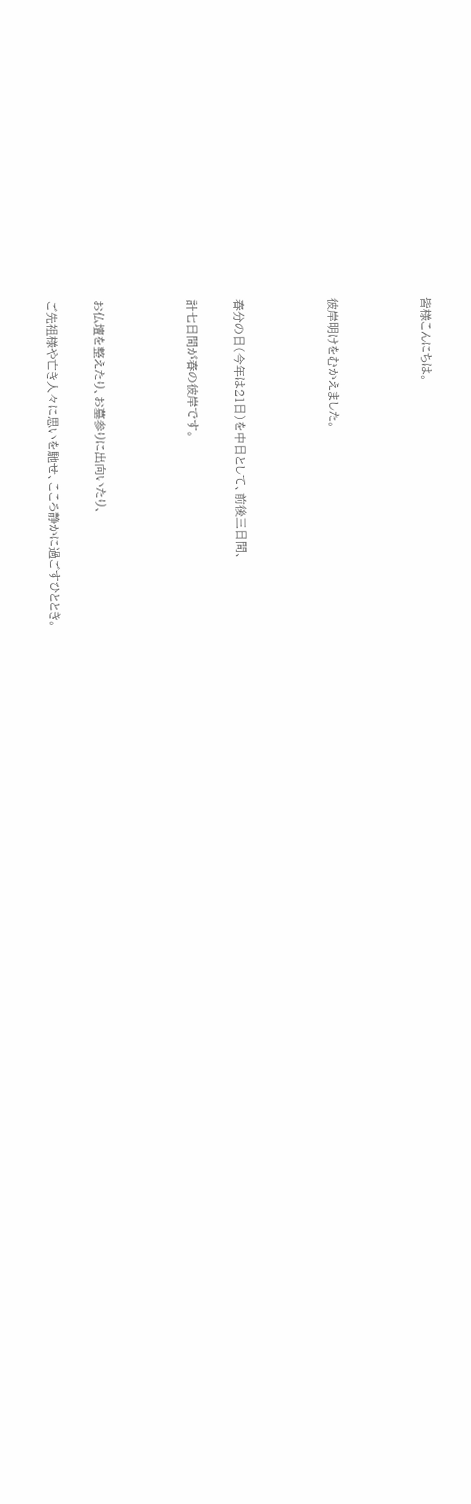皆様こんにちは。



彼岸明けをむかえました。



春分の日(今年は21日)を中日として、前後三日間、

計七日間が春の彼岸です。



お仏壇を整えたり、お墓参りに出向いたり、

ご先祖様や亡き人々に思いを馳せ、こころ静かに過ごすひととき。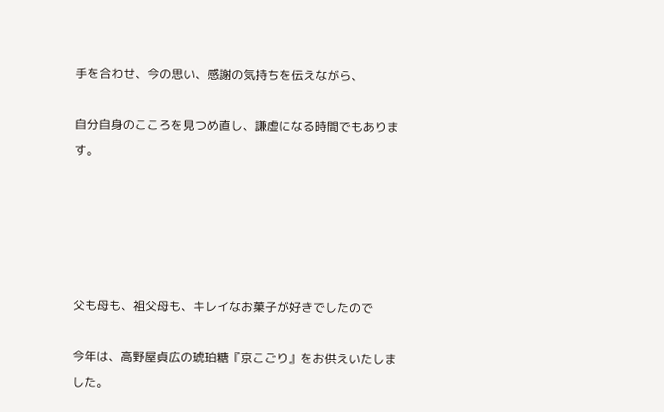手を合わせ、今の思い、感謝の気持ちを伝えながら、

自分自身のこころを見つめ直し、謙虚になる時間でもあります。





父も母も、祖父母も、キレイなお菓子が好きでしたので

今年は、高野屋貞広の琥珀糖『京こごり』をお供えいたしました。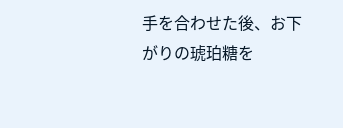手を合わせた後、お下がりの琥珀糖を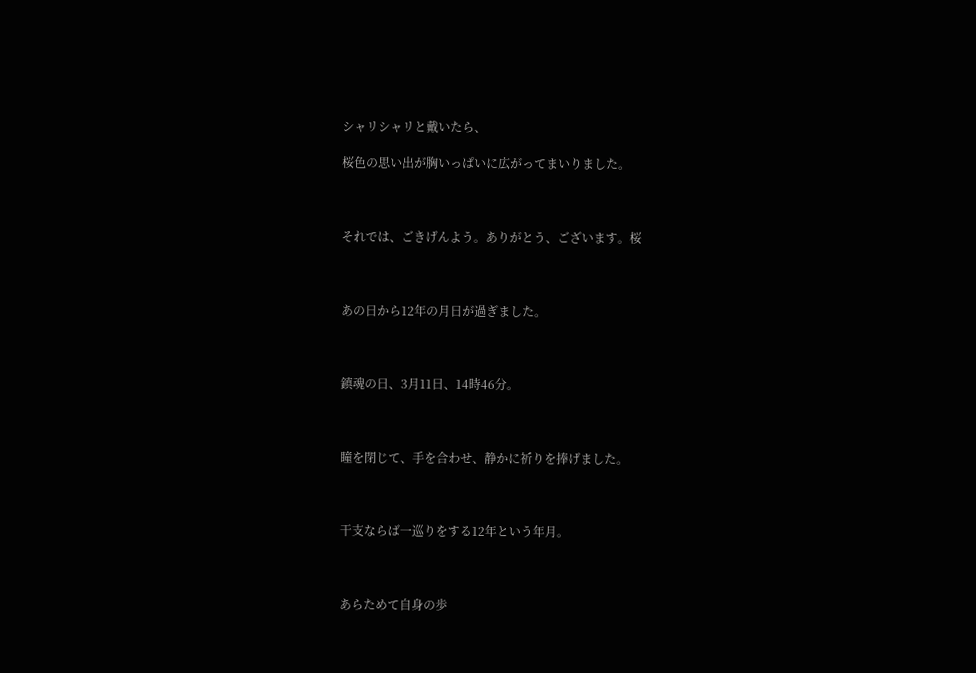シャリシャリと戴いたら、

桜色の思い出が胸いっぱいに広がってまいりました。



それでは、ごきげんよう。ありがとう、ございます。桜



あの日から12年の月日が過ぎました。



鎮魂の日、3月11日、14時46分。



瞳を閉じて、手を合わせ、静かに祈りを捧げました。



干支ならば一巡りをする12年という年月。



あらためて自身の歩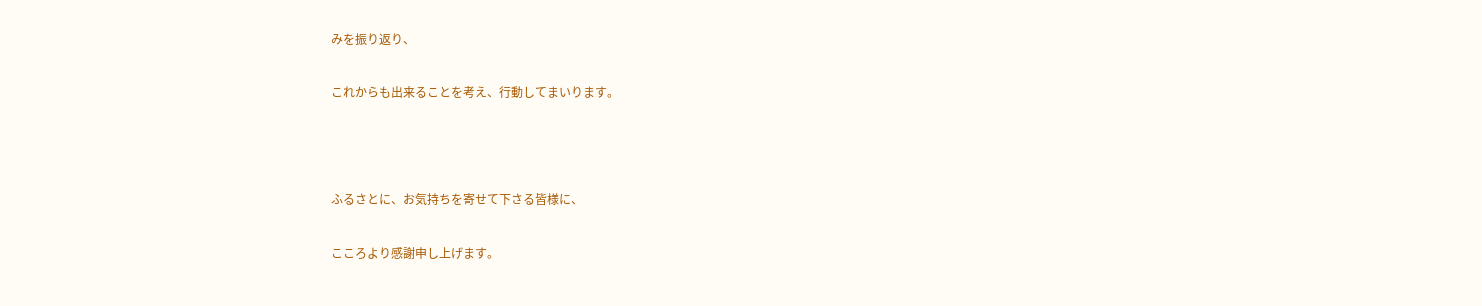みを振り返り、

これからも出来ることを考え、行動してまいります。



ふるさとに、お気持ちを寄せて下さる皆様に、

こころより感謝申し上げます。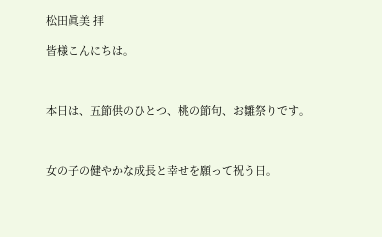松田眞美 拝

皆様こんにちは。



本日は、五節供のひとつ、桃の節句、お雛祭りです。



女の子の健やかな成長と幸せを願って祝う日。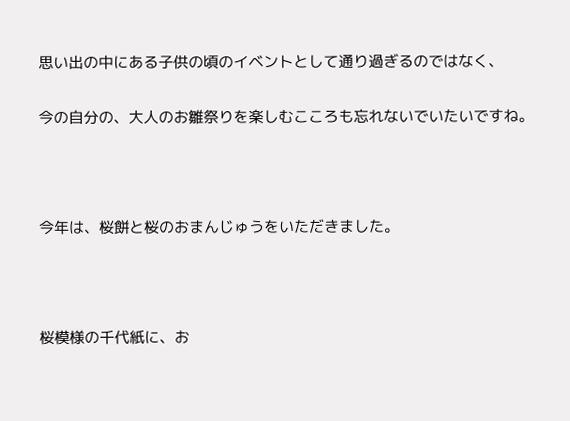思い出の中にある子供の頃のイベントとして通り過ぎるのではなく、

今の自分の、大人のお雛祭りを楽しむこころも忘れないでいたいですね。



今年は、桜餅と桜のおまんじゅうをいただきました。



桜模様の千代紙に、お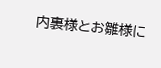内裏様とお雛様に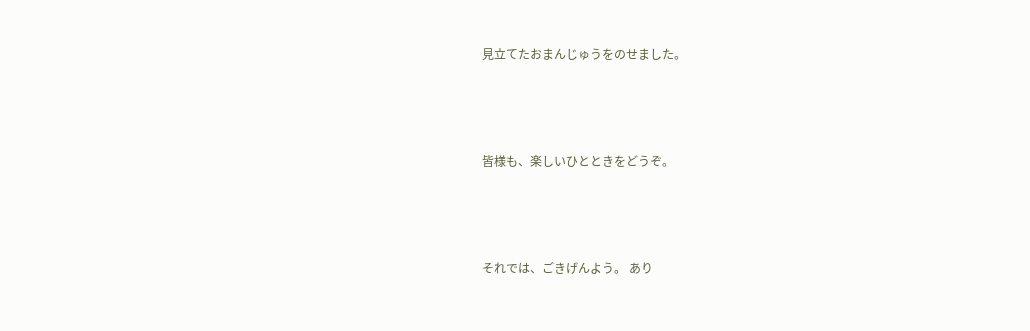見立てたおまんじゅうをのせました。



皆様も、楽しいひとときをどうぞ。



それでは、ごきげんよう。 あり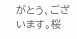がとう、ございます。桜